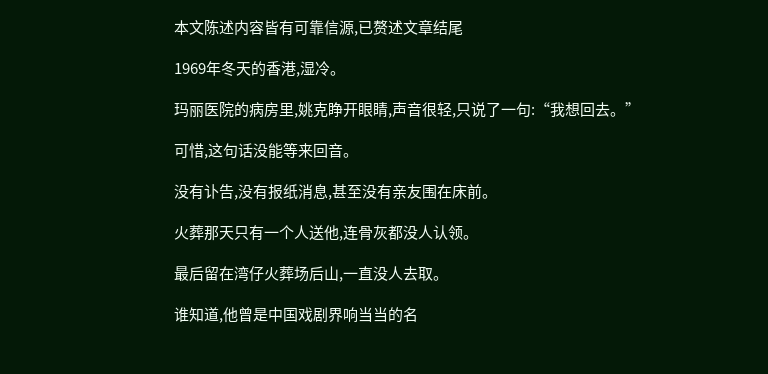本文陈述内容皆有可靠信源,已赘述文章结尾

1969年冬天的香港,湿冷。

玛丽医院的病房里,姚克睁开眼睛,声音很轻,只说了一句:“我想回去。”

可惜,这句话没能等来回音。

没有讣告,没有报纸消息,甚至没有亲友围在床前。

火葬那天只有一个人送他,连骨灰都没人认领。

最后留在湾仔火葬场后山,一直没人去取。

谁知道,他曾是中国戏剧界响当当的名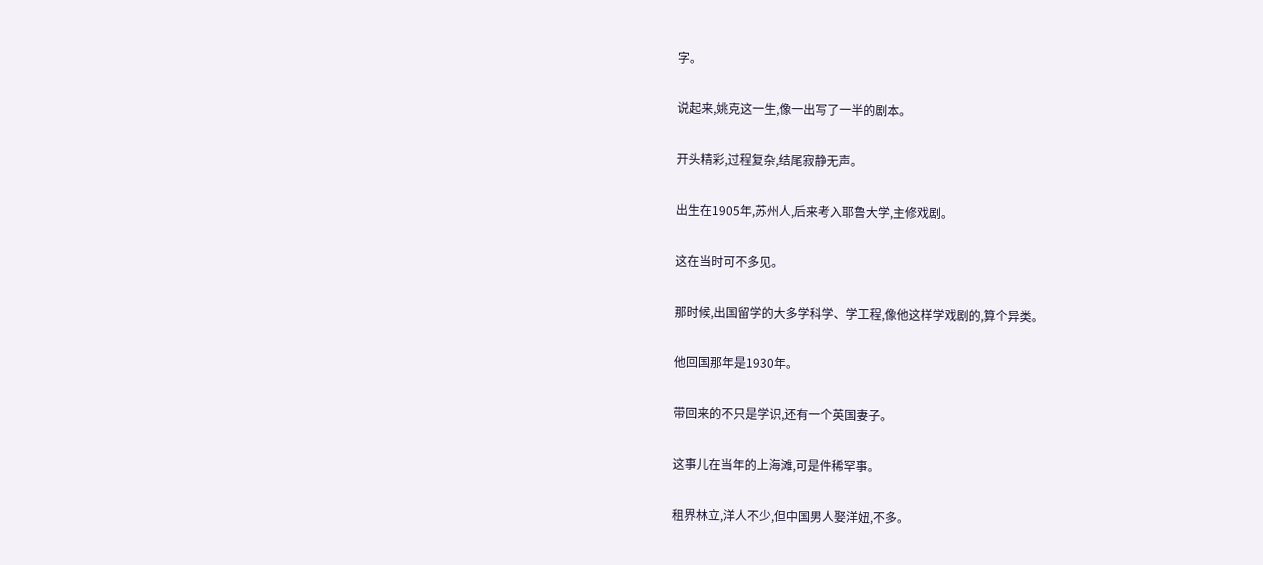字。

说起来,姚克这一生,像一出写了一半的剧本。

开头精彩,过程复杂,结尾寂静无声。

出生在1905年,苏州人,后来考入耶鲁大学,主修戏剧。

这在当时可不多见。

那时候,出国留学的大多学科学、学工程,像他这样学戏剧的,算个异类。

他回国那年是1930年。

带回来的不只是学识,还有一个英国妻子。

这事儿在当年的上海滩,可是件稀罕事。

租界林立,洋人不少,但中国男人娶洋妞,不多。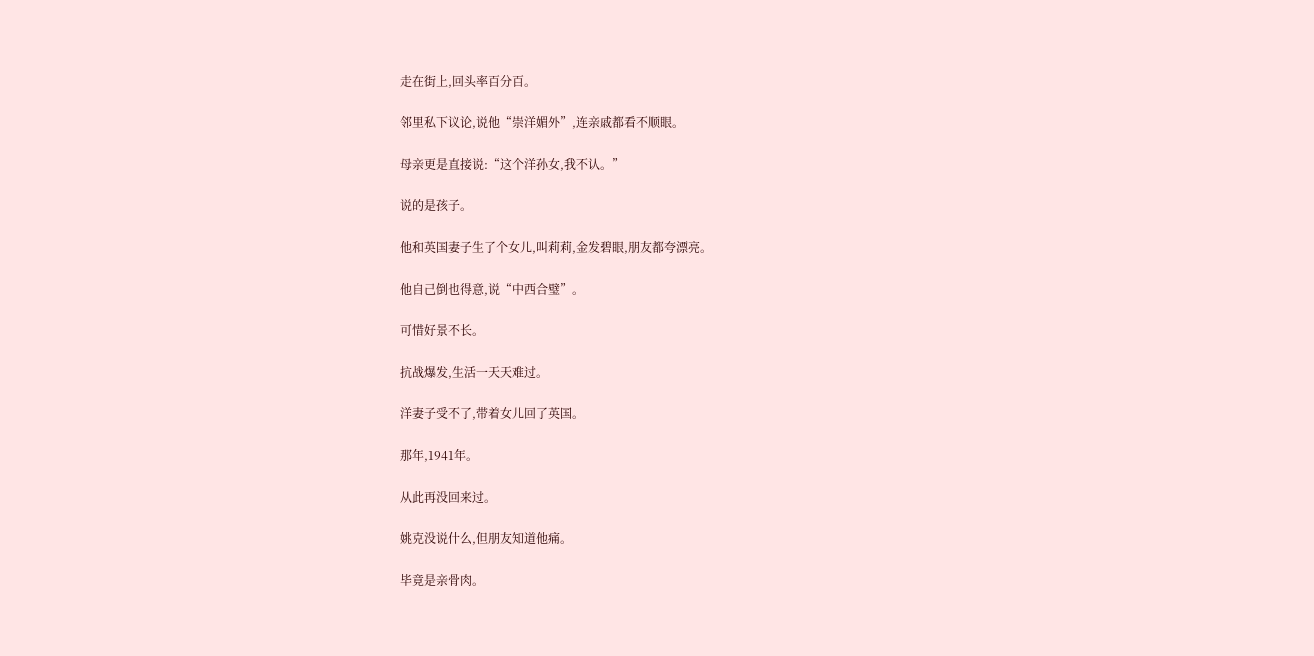走在街上,回头率百分百。

邻里私下议论,说他“崇洋媚外”,连亲戚都看不顺眼。

母亲更是直接说:“这个洋孙女,我不认。”

说的是孩子。

他和英国妻子生了个女儿,叫莉莉,金发碧眼,朋友都夸漂亮。

他自己倒也得意,说“中西合璧”。

可惜好景不长。

抗战爆发,生活一天天难过。

洋妻子受不了,带着女儿回了英国。

那年,1941年。

从此再没回来过。

姚克没说什么,但朋友知道他痛。

毕竟是亲骨肉。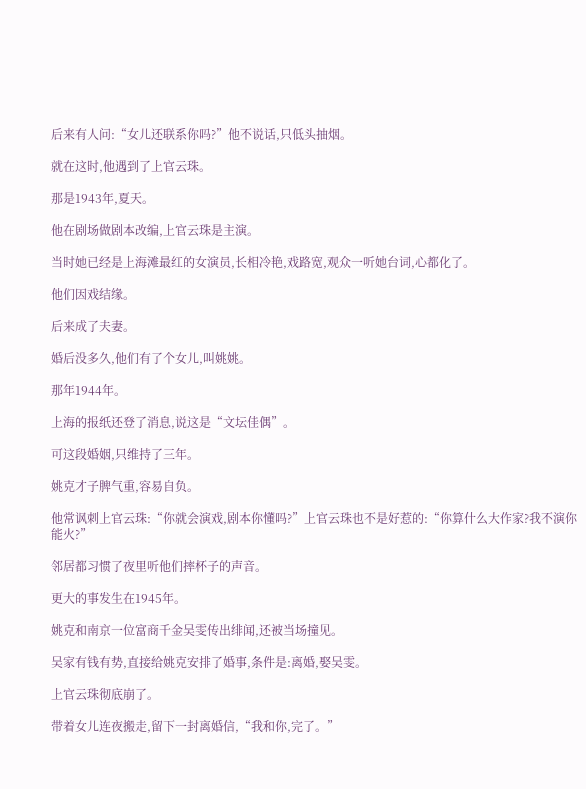后来有人问:“女儿还联系你吗?”他不说话,只低头抽烟。

就在这时,他遇到了上官云珠。

那是1943年,夏天。

他在剧场做剧本改编,上官云珠是主演。

当时她已经是上海滩最红的女演员,长相冷艳,戏路宽,观众一听她台词,心都化了。

他们因戏结缘。

后来成了夫妻。

婚后没多久,他们有了个女儿,叫姚姚。

那年1944年。

上海的报纸还登了消息,说这是“文坛佳偶”。

可这段婚姻,只维持了三年。

姚克才子脾气重,容易自负。

他常讽刺上官云珠:“你就会演戏,剧本你懂吗?”上官云珠也不是好惹的:“你算什么大作家?我不演你能火?”

邻居都习惯了夜里听他们摔杯子的声音。

更大的事发生在1945年。

姚克和南京一位富商千金吴雯传出绯闻,还被当场撞见。

吴家有钱有势,直接给姚克安排了婚事,条件是:离婚,娶吴雯。

上官云珠彻底崩了。

带着女儿连夜搬走,留下一封离婚信,“我和你,完了。”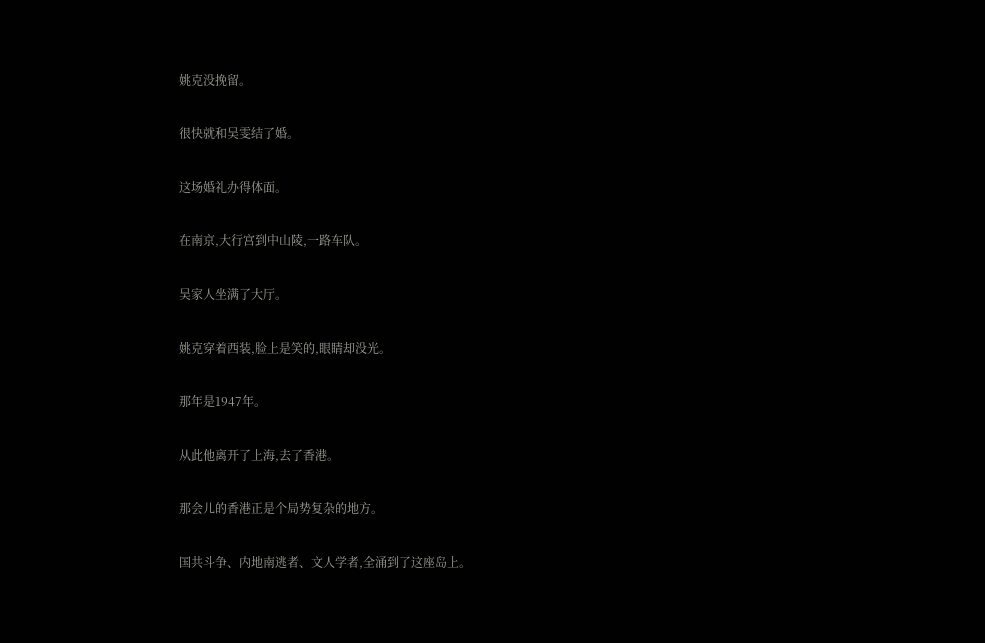姚克没挽留。

很快就和吴雯结了婚。

这场婚礼办得体面。

在南京,大行宫到中山陵,一路车队。

吴家人坐满了大厅。

姚克穿着西装,脸上是笑的,眼睛却没光。

那年是1947年。

从此他离开了上海,去了香港。

那会儿的香港正是个局势复杂的地方。

国共斗争、内地南逃者、文人学者,全涌到了这座岛上。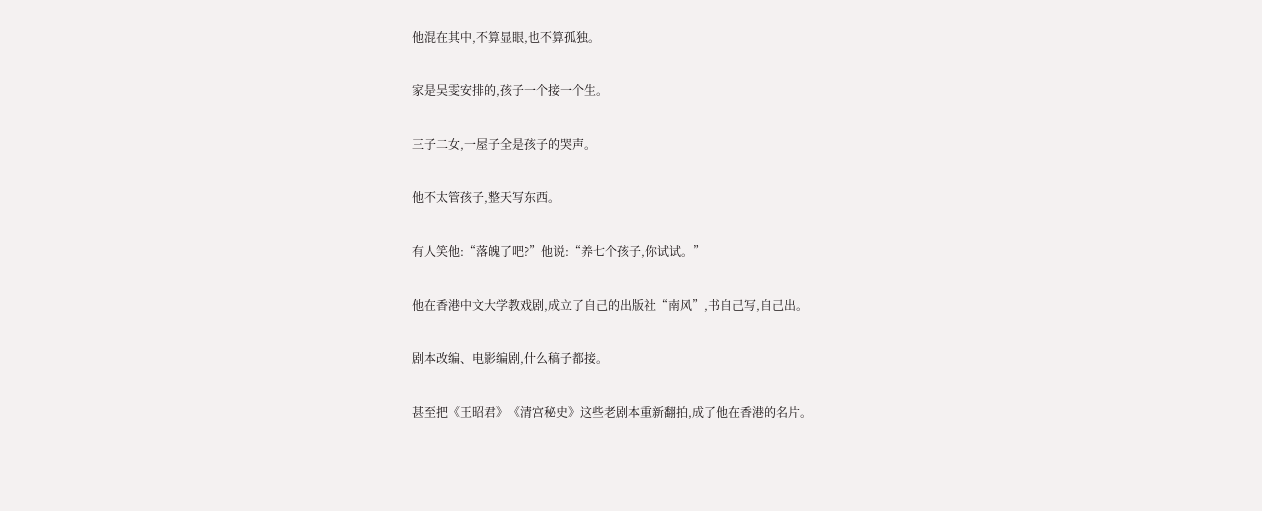他混在其中,不算显眼,也不算孤独。

家是吴雯安排的,孩子一个接一个生。

三子二女,一屋子全是孩子的哭声。

他不太管孩子,整天写东西。

有人笑他:“落魄了吧?”他说:“养七个孩子,你试试。”

他在香港中文大学教戏剧,成立了自己的出版社“南风”,书自己写,自己出。

剧本改编、电影编剧,什么稿子都接。

甚至把《王昭君》《清宫秘史》这些老剧本重新翻拍,成了他在香港的名片。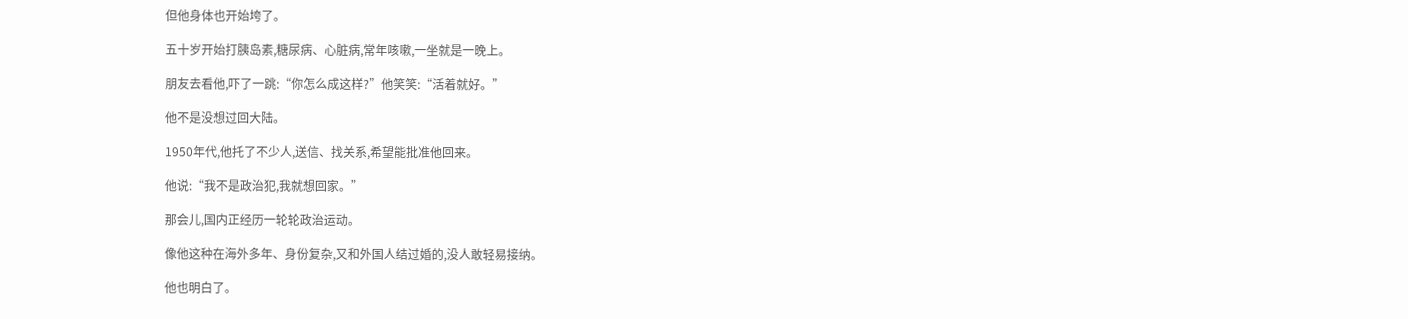但他身体也开始垮了。

五十岁开始打胰岛素,糖尿病、心脏病,常年咳嗽,一坐就是一晚上。

朋友去看他,吓了一跳:“你怎么成这样?”他笑笑:“活着就好。”

他不是没想过回大陆。

1950年代,他托了不少人,送信、找关系,希望能批准他回来。

他说:“我不是政治犯,我就想回家。”

那会儿,国内正经历一轮轮政治运动。

像他这种在海外多年、身份复杂,又和外国人结过婚的,没人敢轻易接纳。

他也明白了。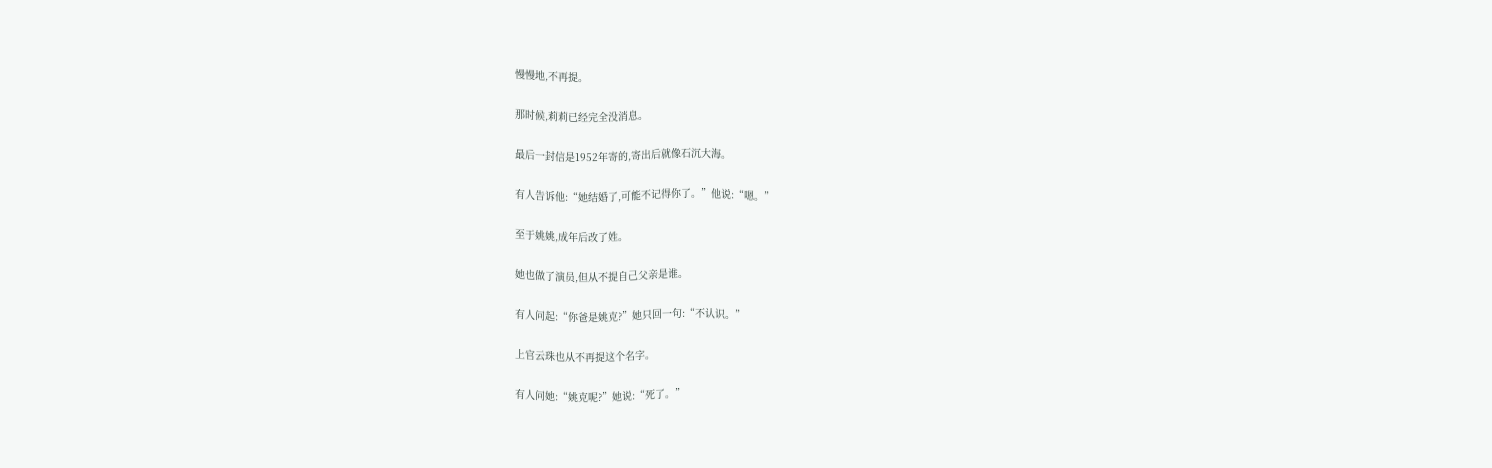慢慢地,不再提。

那时候,莉莉已经完全没消息。

最后一封信是1952年寄的,寄出后就像石沉大海。

有人告诉他:“她结婚了,可能不记得你了。”他说:“嗯。”

至于姚姚,成年后改了姓。

她也做了演员,但从不提自己父亲是谁。

有人问起:“你爸是姚克?”她只回一句:“不认识。”

上官云珠也从不再提这个名字。

有人问她:“姚克呢?”她说:“死了。”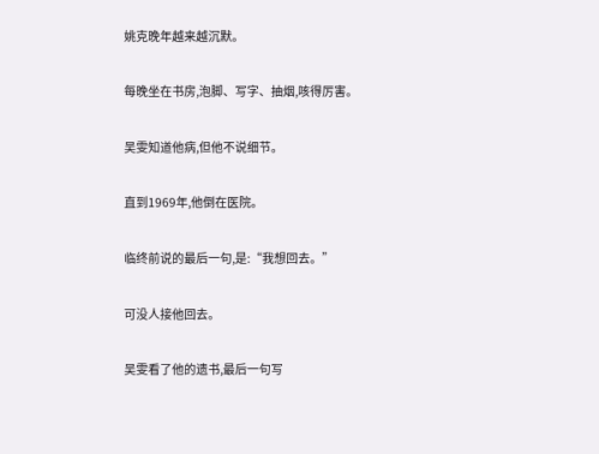姚克晚年越来越沉默。

每晚坐在书房,泡脚、写字、抽烟,咳得厉害。

吴雯知道他病,但他不说细节。

直到1969年,他倒在医院。

临终前说的最后一句,是:“我想回去。”

可没人接他回去。

吴雯看了他的遗书,最后一句写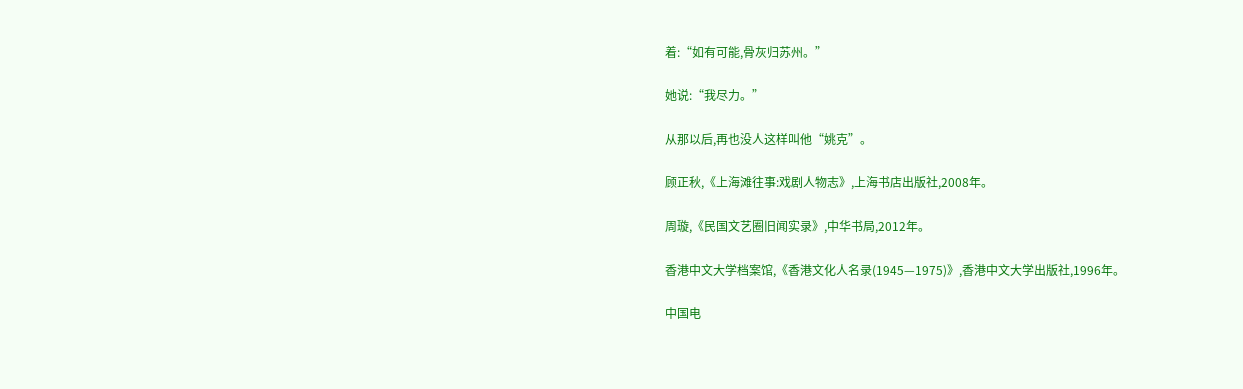着:“如有可能,骨灰归苏州。”

她说:“我尽力。”

从那以后,再也没人这样叫他“姚克”。

顾正秋,《上海滩往事:戏剧人物志》,上海书店出版社,2008年。

周璇,《民国文艺圈旧闻实录》,中华书局,2012年。

香港中文大学档案馆,《香港文化人名录(1945—1975)》,香港中文大学出版社,1996年。

中国电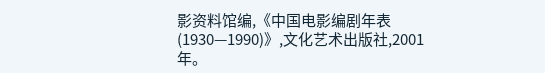影资料馆编,《中国电影编剧年表(1930—1990)》,文化艺术出版社,2001年。